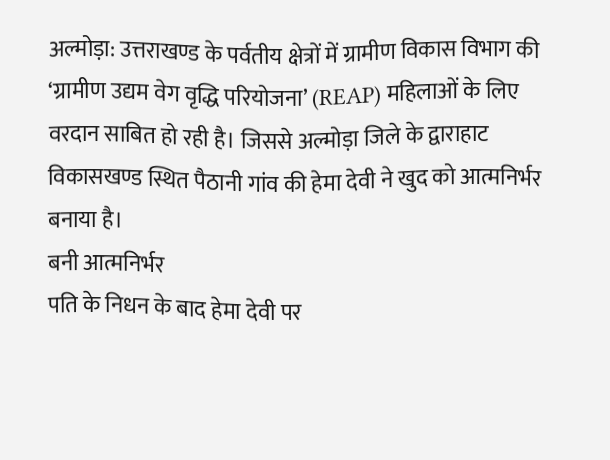अल्मोड़ा: उत्तराखण्ड के पर्वतीय क्षेत्रों में ग्रामीण विकास विभाग की ‘ग्रामीण उद्यम वेग वृद्धि परियोजना’ (REAP) महिलाओं के लिए वरदान साबित हो रही है। जिससे अल्मोड़ा जिले के द्वाराहाट विकासखण्ड स्थित पैठानी गांव की हेमा देवी ने खुद को आत्मनिर्भर बनाया है।
बनी आत्मनिर्भर
पति के निधन के बाद हेमा देवी पर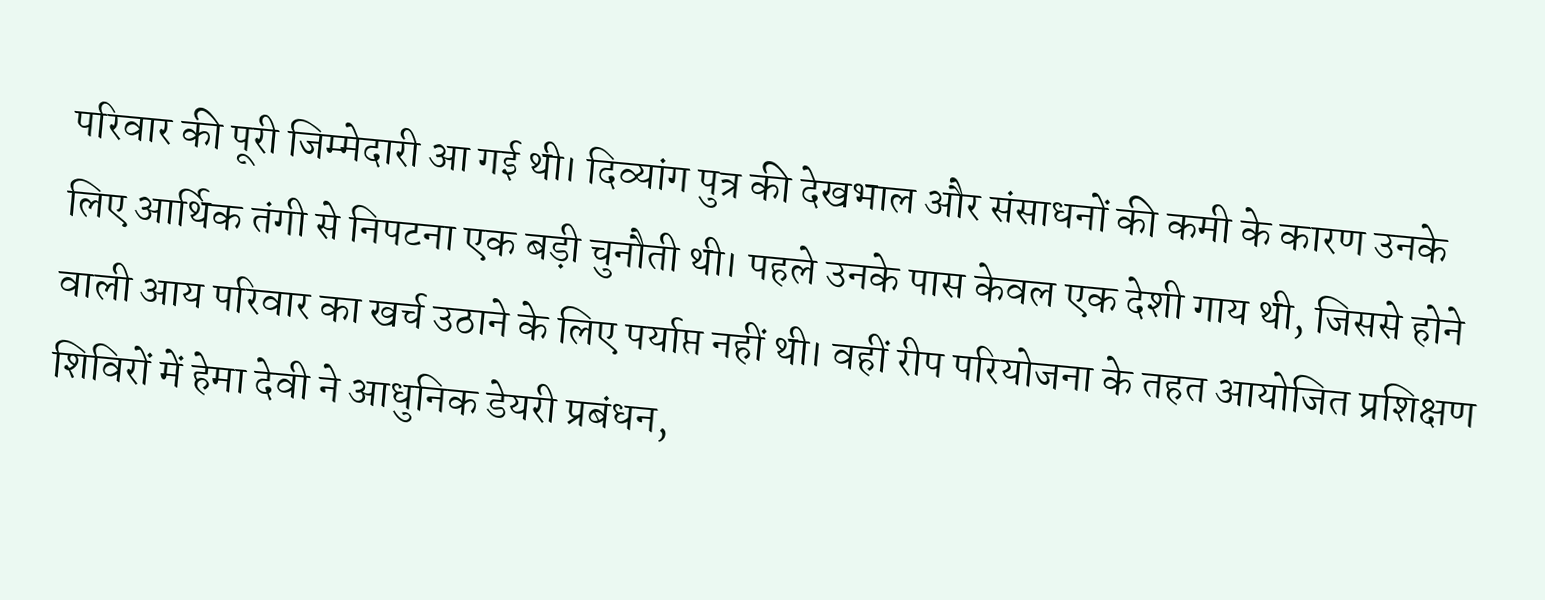परिवार की पूरी जिम्मेदारी आ गई थी। दिव्यांग पुत्र की देखभाल और संसाधनों की कमी के कारण उनके लिए आर्थिक तंगी से निपटना एक बड़ी चुनौती थी। पहले उनके पास केवल एक देशी गाय थी, जिससे होने वाली आय परिवार का खर्च उठाने के लिए पर्याप्त नहीं थी। वहीं रीप परियोजना के तहत आयोजित प्रशिक्षण शिविरों में हेमा देवी ने आधुनिक डेयरी प्रबंधन,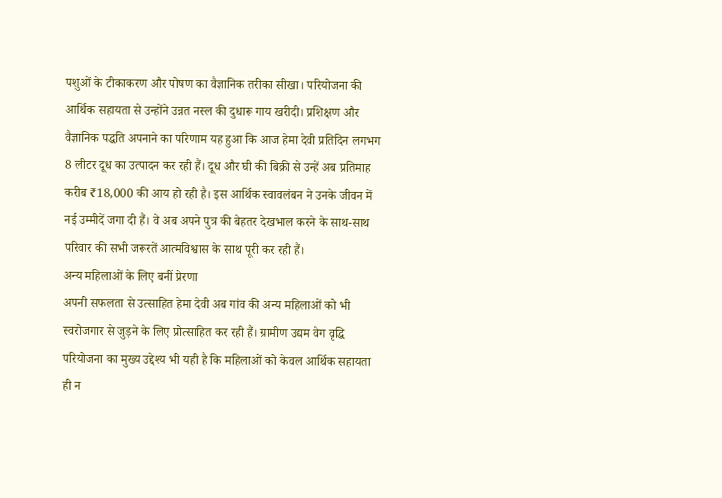पशुओं के टीकाकरण और पोषण का वैज्ञानिक तरीका सीखा। परियोजना की आर्थिक सहायता से उन्होंने उन्नत नस्ल की दुधारू गाय खरीदी। प्रशिक्षण और वैज्ञानिक पद्धति अपनाने का परिणाम यह हुआ कि आज हेमा देवी प्रतिदिन लगभग 8 लीटर दूध का उत्पादन कर रही हैं। दूध और घी की बिक्री से उन्हें अब प्रतिमाह करीब ₹18,000 की आय हो रही है। इस आर्थिक स्वावलंबन ने उनके जीवन में नई उम्मीदें जगा दी हैं। वे अब अपने पुत्र की बेहतर देखभाल करने के साथ-साथ परिवार की सभी जरूरतें आत्मविश्वास के साथ पूरी कर रही हैं।
अन्य महिलाओं के लिए बनीं प्रेरणा
अपनी सफलता से उत्साहित हेमा देवी अब गांव की अन्य महिलाओं को भी स्वरोजगार से जुड़ने के लिए प्रोत्साहित कर रही हैं। ग्रामीण उद्यम वेग वृद्धि परियोजना का मुख्य उद्देश्य भी यही है कि महिलाओं को केवल आर्थिक सहायता ही न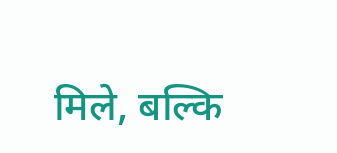मिले, बल्कि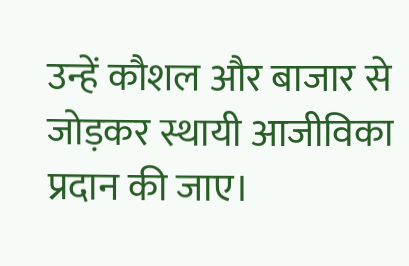उन्हें कौशल और बाजार से जोड़कर स्थायी आजीविका प्रदान की जाए।